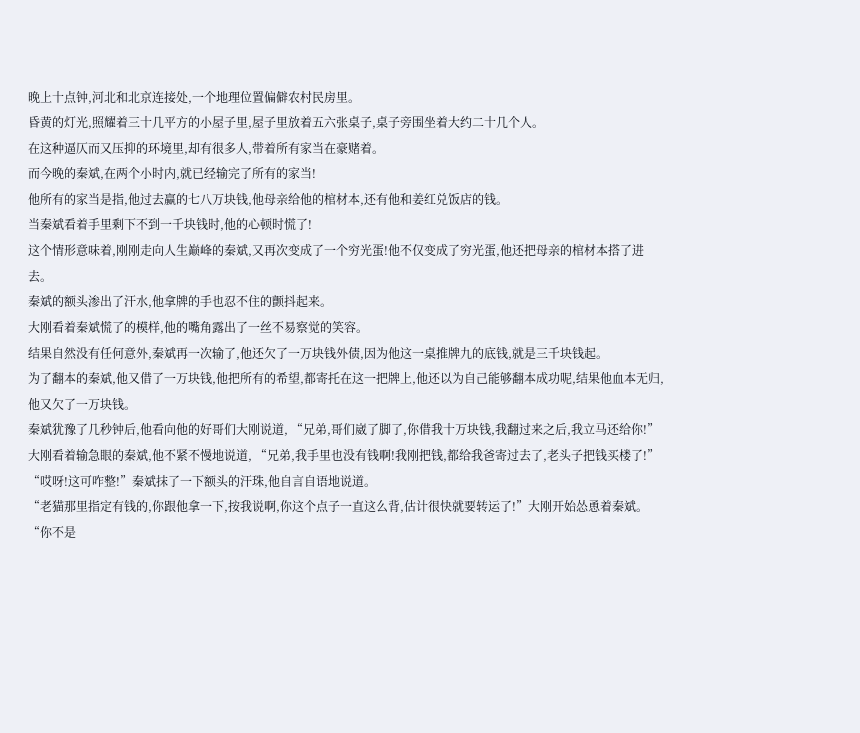晚上十点钟,河北和北京连接处,一个地理位置偏僻农村民房里。
昏黄的灯光,照耀着三十几平方的小屋子里,屋子里放着五六张桌子,桌子旁围坐着大约二十几个人。
在这种逼仄而又压抑的环境里,却有很多人,带着所有家当在豪赌着。
而今晚的秦斌,在两个小时内,就已经输完了所有的家当!
他所有的家当是指,他过去赢的七八万块钱,他母亲给他的棺材本,还有他和姜红兑饭店的钱。
当秦斌看着手里剩下不到一千块钱时,他的心顿时慌了!
这个情形意味着,刚刚走向人生巅峰的秦斌,又再次变成了一个穷光蛋!他不仅变成了穷光蛋,他还把母亲的棺材本搭了进去。
秦斌的额头渗出了汗水,他拿牌的手也忍不住的颤抖起来。
大刚看着秦斌慌了的模样,他的嘴角露出了一丝不易察觉的笑容。
结果自然没有任何意外,秦斌再一次输了,他还欠了一万块钱外债,因为他这一桌推牌九的底钱,就是三千块钱起。
为了翻本的秦斌,他又借了一万块钱,他把所有的希望,都寄托在这一把牌上,他还以为自己能够翻本成功呢,结果他血本无归,他又欠了一万块钱。
秦斌犹豫了几秒钟后,他看向他的好哥们大刚说道, “兄弟,哥们崴了脚了,你借我十万块钱,我翻过来之后,我立马还给你!”
大刚看着输急眼的秦斌,他不紧不慢地说道, “兄弟,我手里也没有钱啊!我刚把钱,都给我爸寄过去了,老头子把钱买楼了!”
“哎呀!这可咋整!”秦斌抹了一下额头的汗珠,他自言自语地说道。
“老猫那里指定有钱的,你跟他拿一下,按我说啊,你这个点子一直这么背,估计很快就要转运了!”大刚开始怂恿着秦斌。
“你不是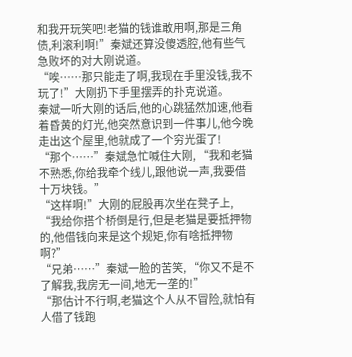和我开玩笑吧!老猫的钱谁敢用啊,那是三角债,利滚利啊!”秦斌还算没傻透腔,他有些气急败坏的对大刚说道。
“唉……那只能走了啊,我现在手里没钱,我不玩了!”大刚扔下手里摆弄的扑克说道。
秦斌一听大刚的话后,他的心跳猛然加速,他看着昏黄的灯光,他突然意识到一件事儿,他今晚走出这个屋里,他就成了一个穷光蛋了!
“那个……”秦斌急忙喊住大刚, “我和老猫不熟悉,你给我牵个线儿,跟他说一声,我要借十万块钱。”
“这样啊!”大刚的屁股再次坐在凳子上, “我给你搭个桥倒是行,但是老猫是要抵押物的,他借钱向来是这个规矩,你有啥抵押物啊?”
“兄弟……”秦斌一脸的苦笑, “你又不是不了解我,我房无一间,地无一垄的!”
“那估计不行啊,老猫这个人从不冒险,就怕有人借了钱跑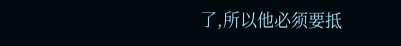了,所以他必须要抵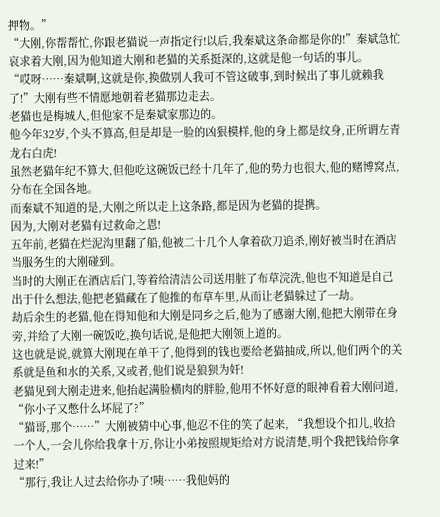押物。”
“大刚,你帮帮忙,你跟老猫说一声指定行!以后,我秦斌这条命都是你的!”秦斌急忙哀求着大刚,因为他知道大刚和老猫的关系挺深的,这就是他一句话的事儿。
“哎呀……秦斌啊,这就是你,换做别人我可不管这破事,到时候出了事儿就赖我了!”大刚有些不情愿地朝着老猫那边走去。
老猫也是梅城人,但他家不是秦斌家那边的。
他今年32岁,个头不算高,但是却是一脸的凶狠模样,他的身上都是纹身,正所谓左青龙右白虎!
虽然老猫年纪不算大,但他吃这碗饭已经十几年了,他的势力也很大,他的赌博窝点,分布在全国各地。
而秦斌不知道的是,大刚之所以走上这条路,都是因为老猫的提携。
因为,大刚对老猫有过救命之恩!
五年前,老猫在烂泥沟里翻了船,他被二十几个人拿着砍刀追杀,刚好被当时在酒店当服务生的大刚碰到。
当时的大刚正在酒店后门,等着给清洁公司送用脏了布草浣洗,他也不知道是自己出于什么想法,他把老猫藏在了他推的布草车里,从而让老猫躲过了一劫。
劫后余生的老猫,他在得知他和大刚是同乡之后,他为了感谢大刚,他把大刚带在身旁,并给了大刚一碗饭吃,换句话说,是他把大刚领上道的。
这也就是说,就算大刚现在单干了,他得到的钱也要给老猫抽成,所以,他们两个的关系就是鱼和水的关系,又或者,他们说是狼狈为奸!
老猫见到大刚走进来,他抬起满脸横肉的胖脸,他用不怀好意的眼神看着大刚问道, “你小子又憋什么坏屁了?”
“猫哥,那个……”大刚被猜中心事,他忍不住的笑了起来, “我想设个扣儿,收拾一个人,一会儿你给我拿十万,你让小弟按照规矩给对方说清楚,明个我把钱给你拿过来!”
“那行,我让人过去给你办了!咦……我他妈的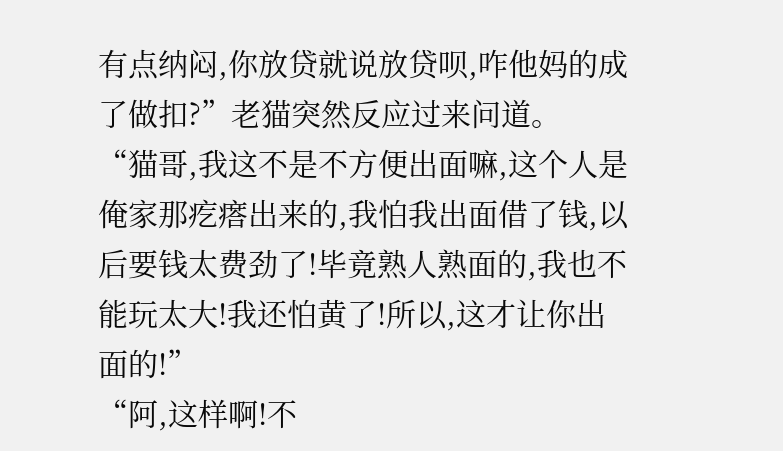有点纳闷,你放贷就说放贷呗,咋他妈的成了做扣?”老猫突然反应过来问道。
“猫哥,我这不是不方便出面嘛,这个人是俺家那疙瘩出来的,我怕我出面借了钱,以后要钱太费劲了!毕竟熟人熟面的,我也不能玩太大!我还怕黄了!所以,这才让你出面的!”
“阿,这样啊!不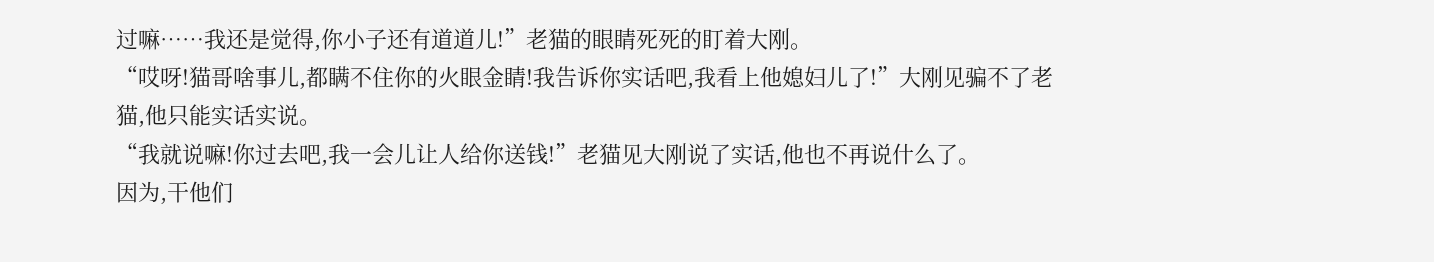过嘛……我还是觉得,你小子还有道道儿!”老猫的眼睛死死的盯着大刚。
“哎呀!猫哥啥事儿,都瞒不住你的火眼金睛!我告诉你实话吧,我看上他媳妇儿了!”大刚见骗不了老猫,他只能实话实说。
“我就说嘛!你过去吧,我一会儿让人给你送钱!”老猫见大刚说了实话,他也不再说什么了。
因为,干他们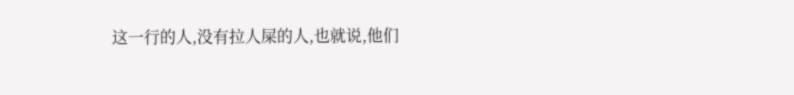这一行的人,没有拉人屎的人,也就说,他们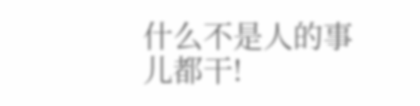什么不是人的事儿都干!